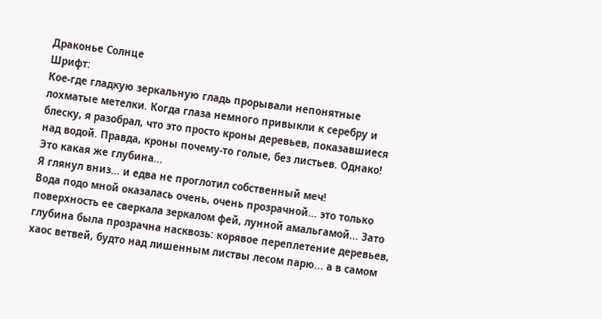Драконье Солнце
Шрифт:
Кое-где гладкую зеркальную гладь прорывали непонятные лохматые метелки. Когда глаза немного привыкли к серебру и блеску, я разобрал, что это просто кроны деревьев, показавшиеся над водой. Правда, кроны почему-то голые, без листьев. Однако! Это какая же глубина...
Я глянул вниз... и едва не проглотил собственный меч!
Вода подо мной оказалась очень, очень прозрачной... это только поверхность ее сверкала зеркалом фей, лунной амальгамой... Зато глубина была прозрачна насквозь: корявое переплетение деревьев, хаос ветвей, будто над лишенным листвы лесом парю... а в самом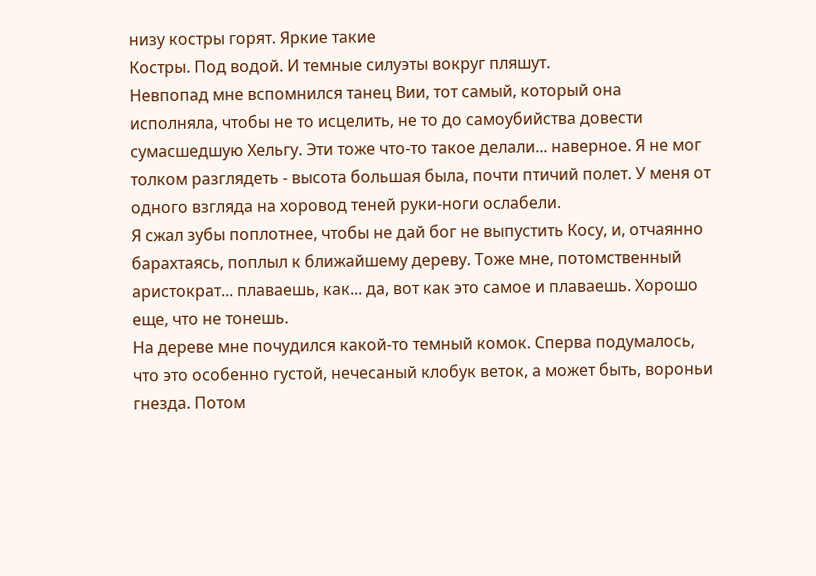низу костры горят. Яркие такие
Костры. Под водой. И темные силуэты вокруг пляшут.
Невпопад мне вспомнился танец Вии, тот самый, который она исполняла, чтобы не то исцелить, не то до самоубийства довести сумасшедшую Хельгу. Эти тоже что-то такое делали... наверное. Я не мог толком разглядеть - высота большая была, почти птичий полет. У меня от одного взгляда на хоровод теней руки-ноги ослабели.
Я сжал зубы поплотнее, чтобы не дай бог не выпустить Косу, и, отчаянно барахтаясь, поплыл к ближайшему дереву. Тоже мне, потомственный аристократ... плаваешь, как... да, вот как это самое и плаваешь. Хорошо еще, что не тонешь.
На дереве мне почудился какой-то темный комок. Сперва подумалось, что это особенно густой, нечесаный клобук веток, а может быть, вороньи гнезда. Потом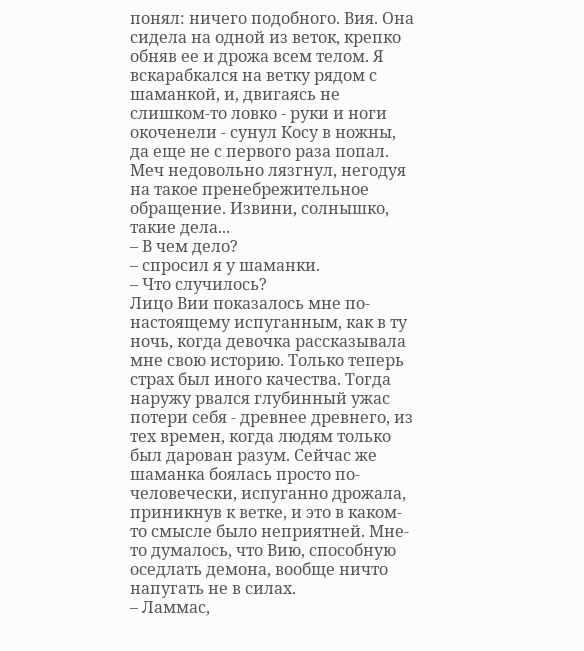понял: ничего подобного. Вия. Она сидела на одной из веток, крепко обняв ее и дрожа всем телом. Я вскарабкался на ветку рядом с шаманкой, и, двигаясь не слишком-то ловко - руки и ноги окоченели - сунул Косу в ножны, да еще не с первого раза попал. Меч недовольно лязгнул, негодуя на такое пренебрежительное обращение. Извини, солнышко, такие дела...
– В чем дело?
– спросил я у шаманки.
– Что случилось?
Лицо Вии показалось мне по-настоящему испуганным, как в ту ночь, когда девочка рассказывала мне свою историю. Только теперь страх был иного качества. Тогда наружу рвался глубинный ужас потери себя - древнее древнего, из тех времен, когда людям только был дарован разум. Сейчас же шаманка боялась просто по-человечески, испуганно дрожала, приникнув к ветке, и это в каком-то смысле было неприятней. Мне-то думалось, что Вию, способную оседлать демона, вообще ничто напугать не в силах.
– Ламмас,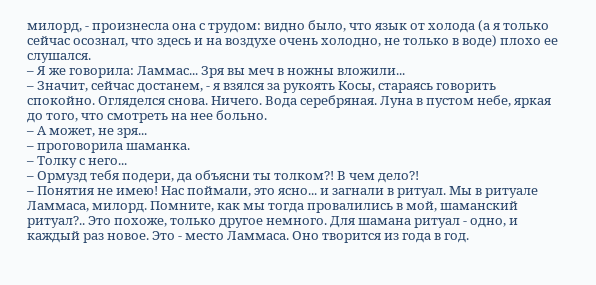милорд, - произнесла она с трудом: видно было, что язык от холода (а я только сейчас осознал, что здесь и на воздухе очень холодно, не только в воде) плохо ее слушался.
– Я же говорила: Ламмас... Зря вы меч в ножны вложили...
– Значит, сейчас достанем, - я взялся за рукоять Косы, стараясь говорить спокойно. Огляделся снова. Ничего. Вода серебряная. Луна в пустом небе, яркая до того, что смотреть на нее больно.
– А может, не зря...
– проговорила шаманка.
– Толку с него...
– Ормузд тебя подери, да объясни ты толком?! В чем дело?!
– Понятия не имею! Нас поймали, это ясно... и загнали в ритуал. Мы в ритуале Ламмаса, милорд. Помните, как мы тогда провалились в мой, шаманский ритуал?.. Это похоже, только другое немного. Для шамана ритуал - одно, и каждый раз новое. Это - место Ламмаса. Оно творится из года в год.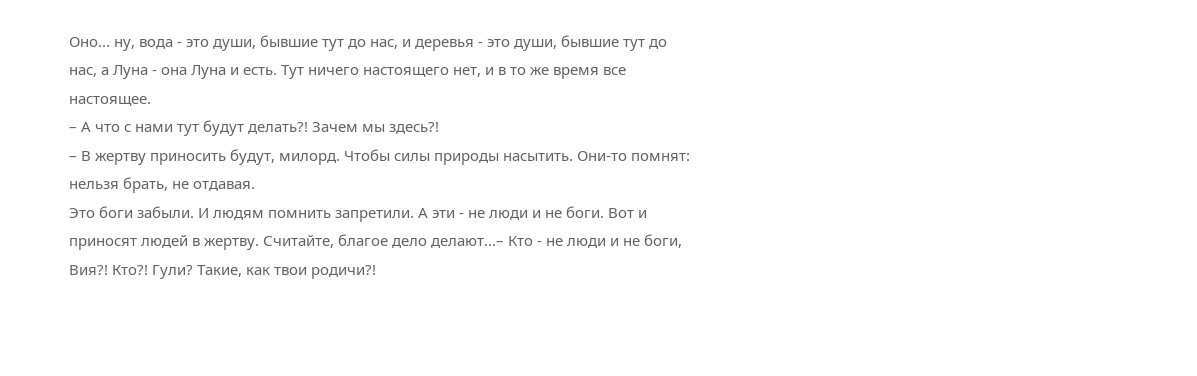Оно... ну, вода - это души, бывшие тут до нас, и деревья - это души, бывшие тут до нас, а Луна - она Луна и есть. Тут ничего настоящего нет, и в то же время все настоящее.
– А что с нами тут будут делать?! Зачем мы здесь?!
– В жертву приносить будут, милорд. Чтобы силы природы насытить. Они-то помнят: нельзя брать, не отдавая.
Это боги забыли. И людям помнить запретили. А эти - не люди и не боги. Вот и приносят людей в жертву. Считайте, благое дело делают...– Кто - не люди и не боги, Вия?! Кто?! Гули? Такие, как твои родичи?!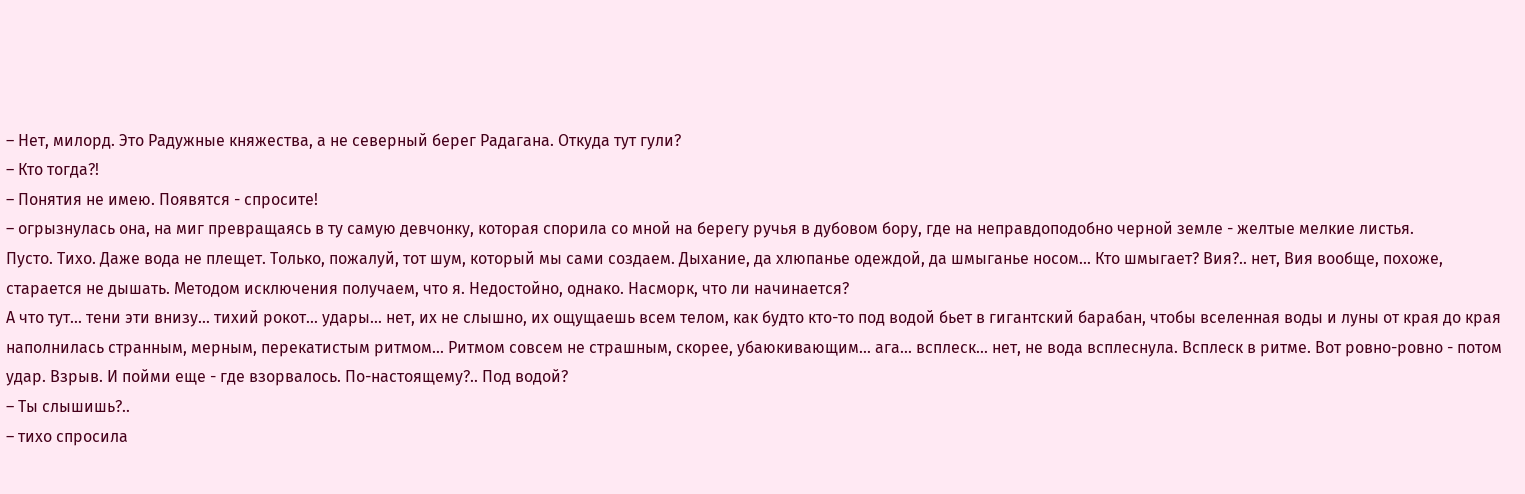– Нет, милорд. Это Радужные княжества, а не северный берег Радагана. Откуда тут гули?
– Кто тогда?!
– Понятия не имею. Появятся - спросите!
– огрызнулась она, на миг превращаясь в ту самую девчонку, которая спорила со мной на берегу ручья в дубовом бору, где на неправдоподобно черной земле - желтые мелкие листья.
Пусто. Тихо. Даже вода не плещет. Только, пожалуй, тот шум, который мы сами создаем. Дыхание, да хлюпанье одеждой, да шмыганье носом... Кто шмыгает? Вия?.. нет, Вия вообще, похоже, старается не дышать. Методом исключения получаем, что я. Недостойно, однако. Насморк, что ли начинается?
А что тут... тени эти внизу... тихий рокот... удары... нет, их не слышно, их ощущаешь всем телом, как будто кто-то под водой бьет в гигантский барабан, чтобы вселенная воды и луны от края до края наполнилась странным, мерным, перекатистым ритмом... Ритмом совсем не страшным, скорее, убаюкивающим... ага... всплеск... нет, не вода всплеснула. Всплеск в ритме. Вот ровно-ровно - потом удар. Взрыв. И пойми еще - где взорвалось. По-настоящему?.. Под водой?
– Ты слышишь?..
– тихо спросила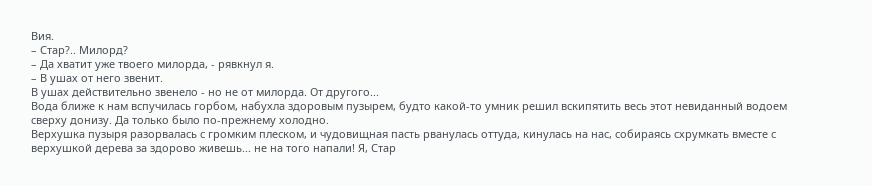Вия.
– Стар?.. Милорд?
– Да хватит уже твоего милорда, - рявкнул я.
– В ушах от него звенит.
В ушах действительно звенело - но не от милорда. От другого...
Вода ближе к нам вспучилась горбом, набухла здоровым пузырем, будто какой-то умник решил вскипятить весь этот невиданный водоем сверху донизу. Да только было по-прежнему холодно.
Верхушка пузыря разорвалась с громким плеском, и чудовищная пасть рванулась оттуда, кинулась на нас, собираясь схрумкать вместе с верхушкой дерева за здорово живешь... не на того напали! Я, Стар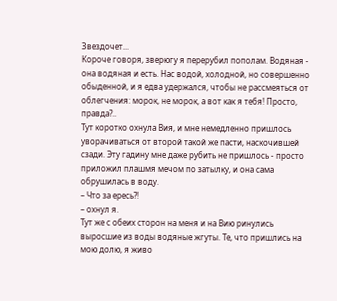Звездочет...
Короче говоря, зверюгу я перерубил пополам. Водяная - она водяная и есть. Нас водой, холодной, но совершенно обыденной, и я едва удержался, чтобы не рассмеяться от облегчения: морок, не морок, а вот как я тебя! Просто, правда?..
Тут коротко охнула Вия, и мне немедленно пришлось уворачиваться от второй такой же пасти, наскочившей сзади. Эту гадину мне даже рубить не пришлось - просто приложил плашмя мечом по затылку, и она сама обрушилась в воду.
– Что за ересь?!
– охнул я.
Тут же с обеих сторон на меня и на Вию ринулись выросшие из воды водяные жгуты. Те, что пришлись на мою долю, я живо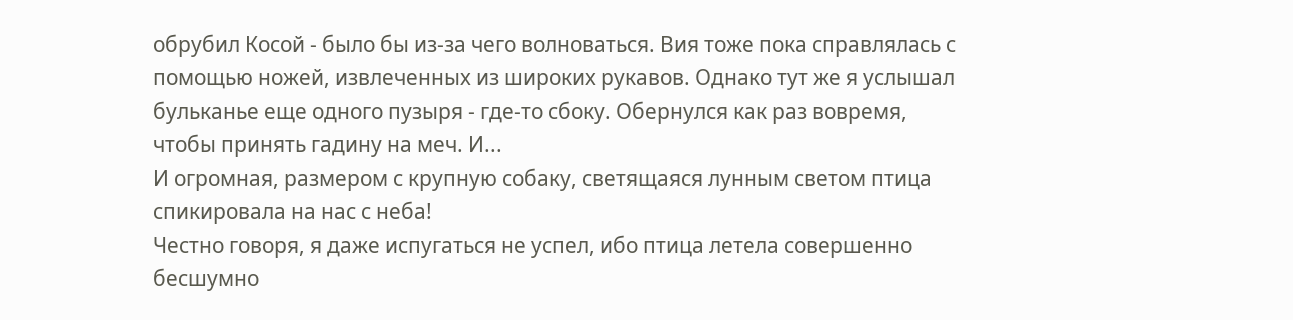обрубил Косой - было бы из-за чего волноваться. Вия тоже пока справлялась с помощью ножей, извлеченных из широких рукавов. Однако тут же я услышал бульканье еще одного пузыря - где-то сбоку. Обернулся как раз вовремя, чтобы принять гадину на меч. И...
И огромная, размером с крупную собаку, светящаяся лунным светом птица спикировала на нас с неба!
Честно говоря, я даже испугаться не успел, ибо птица летела совершенно бесшумно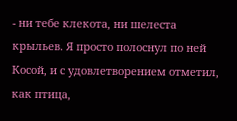- ни тебе клекота, ни шелеста крыльев. Я просто полоснул по ней Косой, и с удовлетворением отметил, как птица,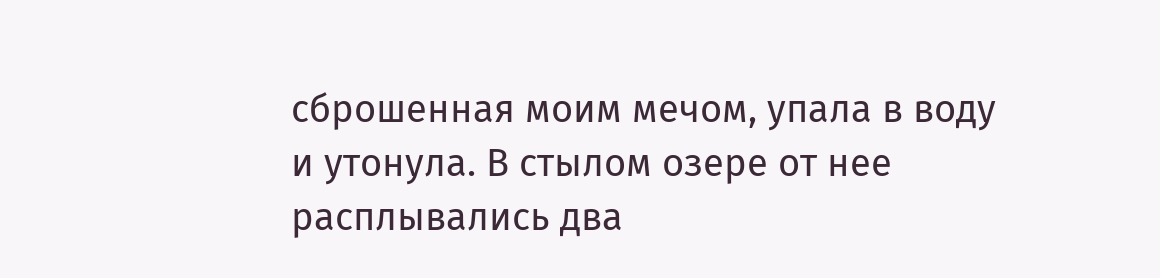сброшенная моим мечом, упала в воду и утонула. В стылом озере от нее расплывались два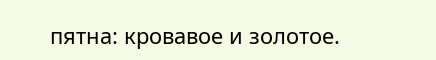пятна: кровавое и золотое.